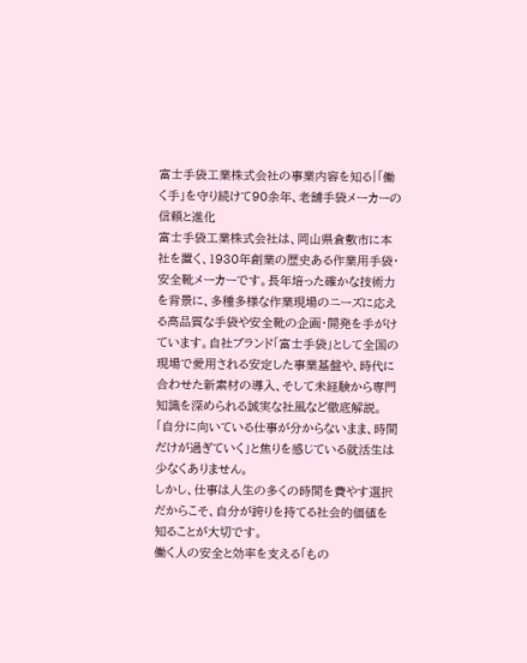富士手袋工業株式会社の事業内容を知る|「働く手」を守り続けて90余年、老舗手袋メーカーの信頼と進化
富士手袋工業株式会社は、岡山県倉敷市に本社を置く、1930年創業の歴史ある作業用手袋・安全靴メーカーです。長年培った確かな技術力を背景に、多種多様な作業現場のニーズに応える高品質な手袋や安全靴の企画・開発を手がけています。自社ブランド「富士手袋」として全国の現場で愛用される安定した事業基盤や、時代に合わせた新素材の導入、そして未経験から専門知識を深められる誠実な社風など徹底解説。
「自分に向いている仕事が分からないまま、時間だけが過ぎていく」と焦りを感じている就活生は少なくありません。
しかし、仕事は人生の多くの時間を費やす選択だからこそ、自分が誇りを持てる社会的価値を知ることが大切です。
働く人の安全と効率を支える「もの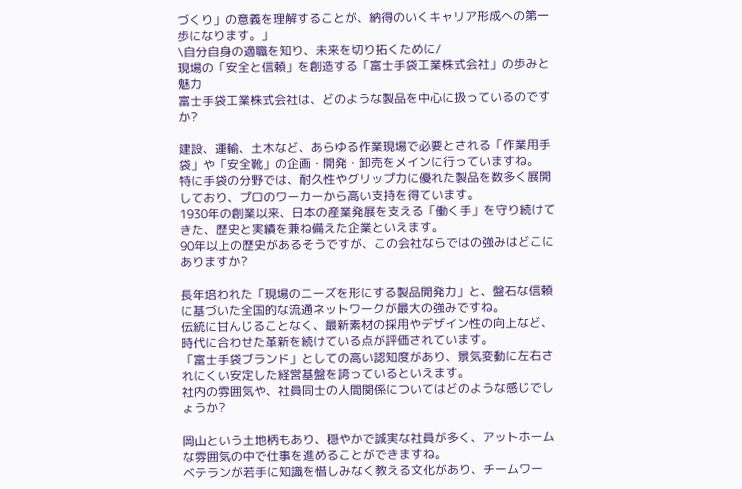づくり」の意義を理解することが、納得のいくキャリア形成への第一歩になります。」
\自分自身の適職を知り、未来を切り拓くために/
現場の「安全と信頼」を創造する「富士手袋工業株式会社」の歩みと魅力
富士手袋工業株式会社は、どのような製品を中心に扱っているのですか?

建設、運輸、土木など、あらゆる作業現場で必要とされる「作業用手袋」や「安全靴」の企画・開発・卸売をメインに行っていますね。
特に手袋の分野では、耐久性やグリップ力に優れた製品を数多く展開しており、プロのワーカーから高い支持を得ています。
1930年の創業以来、日本の産業発展を支える「働く手」を守り続けてきた、歴史と実績を兼ね備えた企業といえます。
90年以上の歴史があるそうですが、この会社ならではの強みはどこにありますか?

長年培われた「現場のニーズを形にする製品開発力」と、盤石な信頼に基づいた全国的な流通ネットワークが最大の強みですね。
伝統に甘んじることなく、最新素材の採用やデザイン性の向上など、時代に合わせた革新を続けている点が評価されています。
「富士手袋ブランド」としての高い認知度があり、景気変動に左右されにくい安定した経営基盤を誇っているといえます。
社内の雰囲気や、社員同士の人間関係についてはどのような感じでしょうか?

岡山という土地柄もあり、穏やかで誠実な社員が多く、アットホームな雰囲気の中で仕事を進めることができますね。
ベテランが若手に知識を惜しみなく教える文化があり、チームワー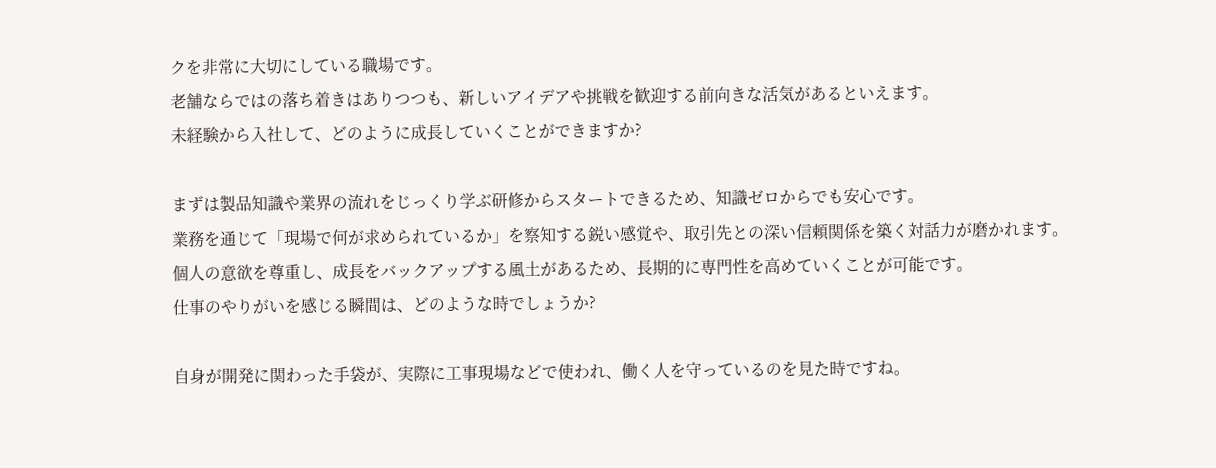クを非常に大切にしている職場です。
老舗ならではの落ち着きはありつつも、新しいアイデアや挑戦を歓迎する前向きな活気があるといえます。
未経験から入社して、どのように成長していくことができますか?

まずは製品知識や業界の流れをじっくり学ぶ研修からスタートできるため、知識ゼロからでも安心です。
業務を通じて「現場で何が求められているか」を察知する鋭い感覚や、取引先との深い信頼関係を築く対話力が磨かれます。
個人の意欲を尊重し、成長をバックアップする風土があるため、長期的に専門性を高めていくことが可能です。
仕事のやりがいを感じる瞬間は、どのような時でしょうか?

自身が開発に関わった手袋が、実際に工事現場などで使われ、働く人を守っているのを見た時ですね。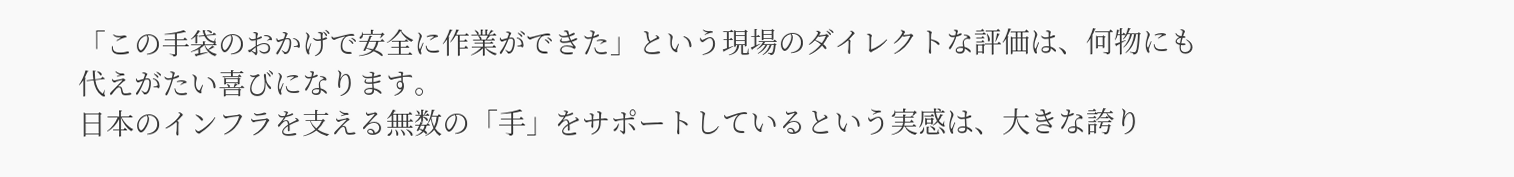「この手袋のおかげで安全に作業ができた」という現場のダイレクトな評価は、何物にも代えがたい喜びになります。
日本のインフラを支える無数の「手」をサポートしているという実感は、大きな誇り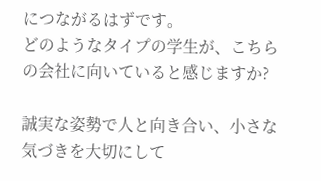につながるはずです。
どのようなタイプの学生が、こちらの会社に向いていると感じますか?

誠実な姿勢で人と向き合い、小さな気づきを大切にして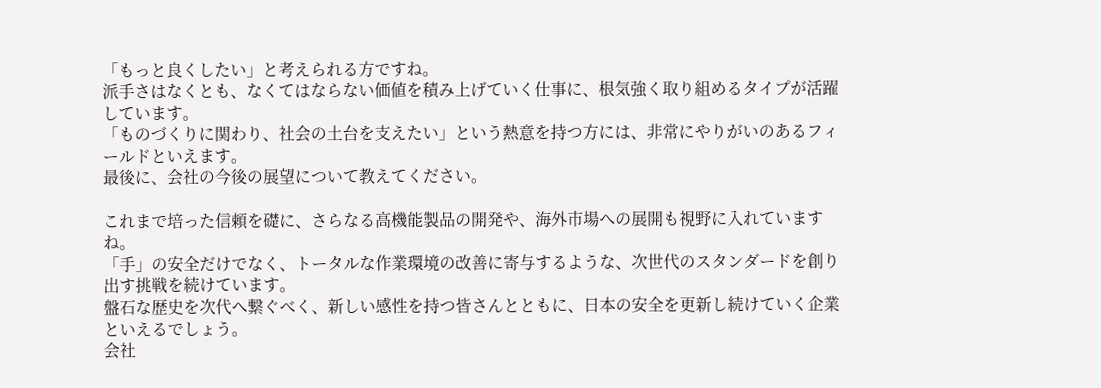「もっと良くしたい」と考えられる方ですね。
派手さはなくとも、なくてはならない価値を積み上げていく仕事に、根気強く取り組めるタイプが活躍しています。
「ものづくりに関わり、社会の土台を支えたい」という熱意を持つ方には、非常にやりがいのあるフィールドといえます。
最後に、会社の今後の展望について教えてください。

これまで培った信頼を礎に、さらなる高機能製品の開発や、海外市場への展開も視野に入れていますね。
「手」の安全だけでなく、トータルな作業環境の改善に寄与するような、次世代のスタンダードを創り出す挑戦を続けています。
盤石な歴史を次代へ繋ぐべく、新しい感性を持つ皆さんとともに、日本の安全を更新し続けていく企業といえるでしょう。
会社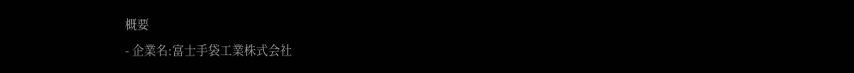概要
- 企業名:富士手袋工業株式会社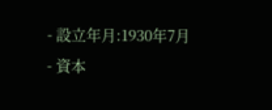- 設立年月:1930年7月
- 資本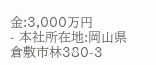金:3,000万円
- 本社所在地:岡山県倉敷市林380-3